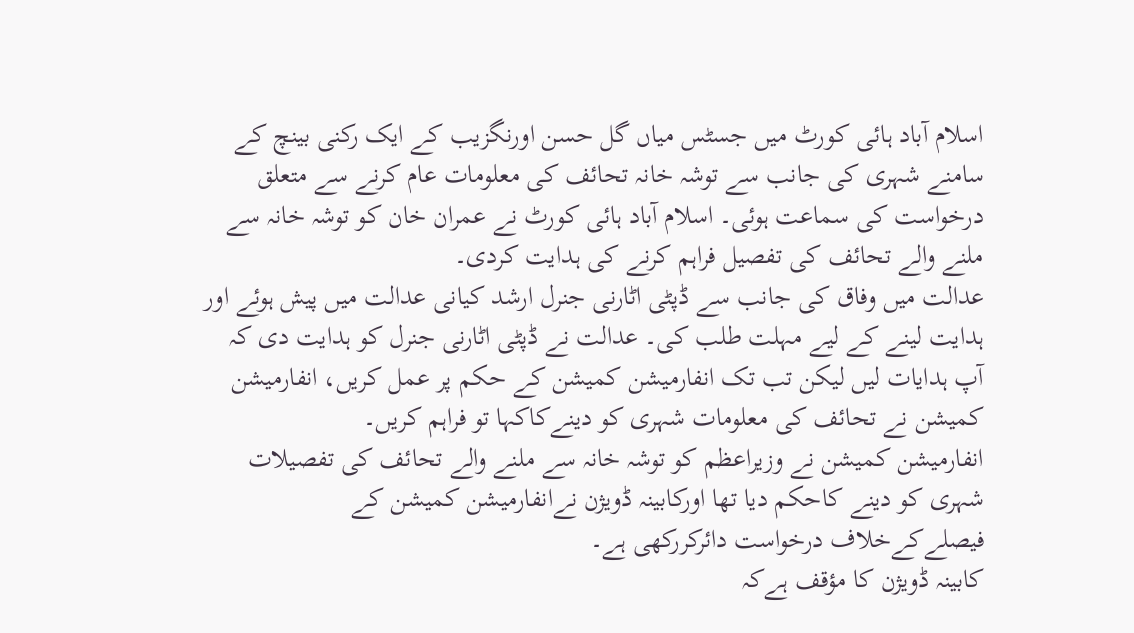اسلام آباد ہائی کورٹ میں جسٹس میاں گل حسن اورنگزیب کے ایک رکنی بینچ کے سامنے شہری کی جانب سے توشہ خانہ تحائف کی معلومات عام کرنے سے متعلق درخواست کی سماعت ہوئی۔ اسلام آباد ہائی کورٹ نے عمران خان کو توشہ خانہ سے ملنے والے تحائف کی تفصیل فراہم کرنے کی ہدایت کردی۔
عدالت میں وفاق کی جانب سے ڈپٹی اٹارنی جنرل ارشد کیانی عدالت میں پیش ہوئے اور ہدایت لینے کے لیے مہلت طلب کی۔ عدالت نے ڈپٹی اٹارنی جنرل کو ہدایت دی کہ آپ ہدایات لیں لیکن تب تک انفارمیشن کمیشن کے حکم پر عمل کریں، انفارمیشن کمیشن نے تحائف کی معلومات شہری کو دینےکاکہا تو فراہم کریں۔
انفارمیشن کمیشن نے وزیراعظم کو توشہ خانہ سے ملنے والے تحائف کی تفصیلات شہری کو دینے کاحکم دیا تھا اورکابینہ ڈویژن نےانفارمیشن کمیشن کے فیصلےکےخلاف درخواست دائرکررکھی ہے۔
کابینہ ڈویژن کا مؤقف ہےکہ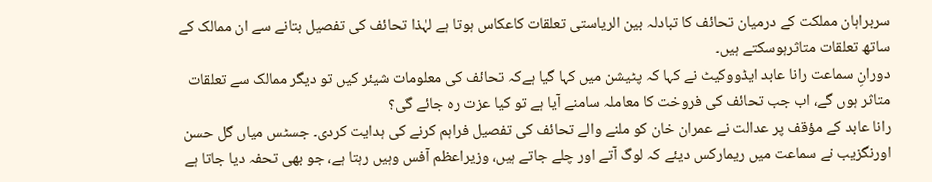سربراہان مملکت کے درمیان تحائف کا تبادلہ بین الریاستی تعلقات کاعکاس ہوتا ہے لہٰذا تحائف کی تفصیل بتانے سے ان ممالک کے ساتھ تعلقات متاثرہوسکتے ہیں۔
دورانِ سماعت رانا عابد ایڈووکیٹ نے کہا کہ پٹیشن میں کہا گیا ہےکہ تحائف کی معلومات شیئر کیں تو دیگر ممالک سے تعلقات متاثر ہوں گے، اب جب تحائف کی فروخت کا معاملہ سامنے آیا ہے تو کیا عزت رہ جائے گی؟
رانا عابد کے مؤقف پر عدالت نے عمران خان کو ملنے والے تحائف کی تفصیل فراہم کرنے کی ہدایت کردی۔ جسٹس میاں گل حسن اورنگزیب نے سماعت میں ریمارکس دیئے کہ لوگ آتے اور چلے جاتے ہیں، وزیراعظم آفس وہیں رہتا ہے، جو بھی تحفہ دیا جاتا ہے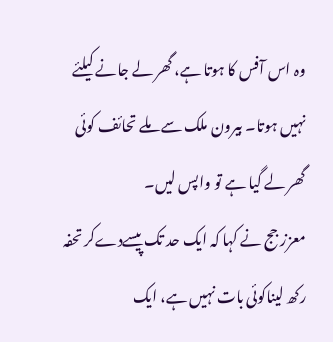وہ اس آفس کا ہوتا ہے، گھر لے جانے کیلئے نہیں ہوتا۔ بیرون ملک سے ملے تحائف کوئی گھر لے گیا ہے تو واپس لیں۔
معزز جج نے کہا کہ ایک حد تک پیسےدےکر تحفہ رکھ لیناکوئی بات نہیں ہے، ایک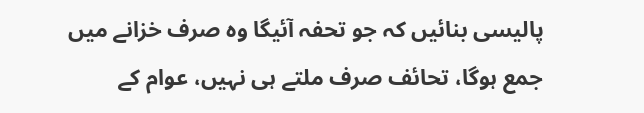پالیسی بنائیں کہ جو تحفہ آئیگا وہ صرف خزانے میں جمع ہوگا، تحائف صرف ملتے ہی نہیں، عوام کے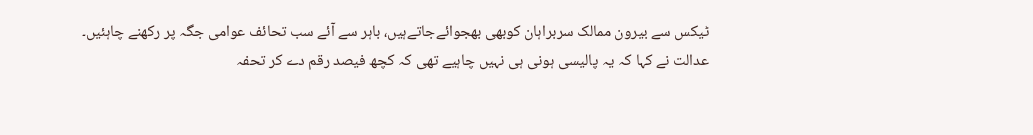ٹیکس سے بیرون ممالک سربراہان کوبھی بھجوائےجاتےہیں، باہر سے آئے سب تحائف عوامی جگہ پر رکھنے چاہئیں۔
عدالت نے کہا کہ یہ پالیسی ہونی ہی نہیں چاہیے تھی کہ کچھ فیصد رقم دے کر تحفہ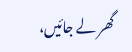گھر لے جائیں،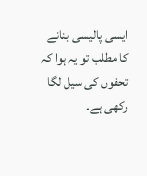ایسی پالیسی بنانے کا مطلب تو یہ ہوا کہ تحفوں کی سیل لگا رکھی ہے۔